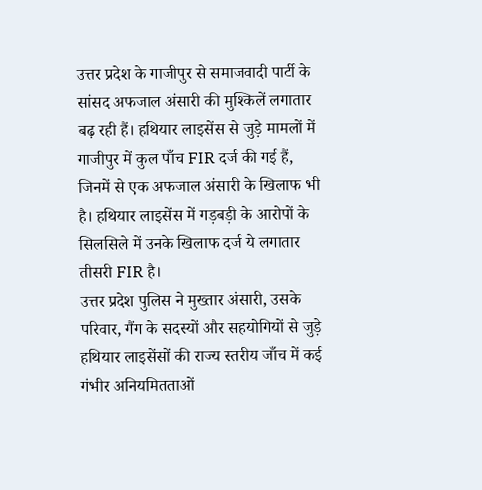उत्तर प्रदेश के गाजीपुर से समाजवादी पार्टी के सांसद अफजाल अंसारी की मुश्किलें लगातार बढ़ रही हैं। हथियार लाइसेंस से जुड़े मामलों में गाजीपुर में कुल पाँच FIR दर्ज की गई हैं, जिनमें से एक अफजाल अंसारी के खिलाफ भी है। हथियार लाइसेंस में गड़बड़ी के आरोपों के सिलसिले में उनके खिलाफ दर्ज ये लगातार तीसरी FIR है।
उत्तर प्रदेश पुलिस ने मुख्तार अंसारी, उसके परिवार, गैंग के सदस्यों और सहयोगियों से जुड़े हथियार लाइसेंसों की राज्य स्तरीय जाँच में कई गंभीर अनियमितताओं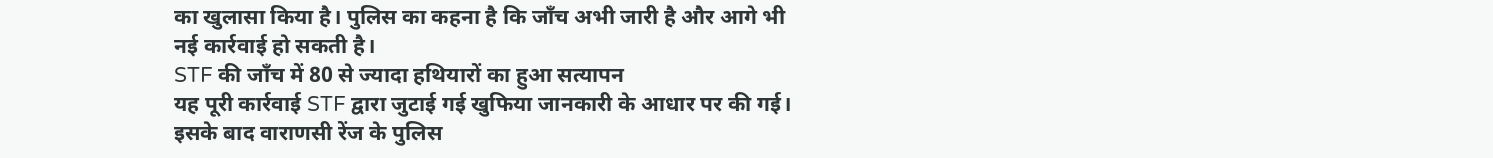का खुलासा किया है। पुलिस का कहना है कि जाँच अभी जारी है और आगे भी नई कार्रवाई हो सकती है।
STF की जाँच में 80 से ज्यादा हथियारों का हुआ सत्यापन
यह पूरी कार्रवाई STF द्वारा जुटाई गई खुफिया जानकारी के आधार पर की गई। इसके बाद वाराणसी रेंज के पुलिस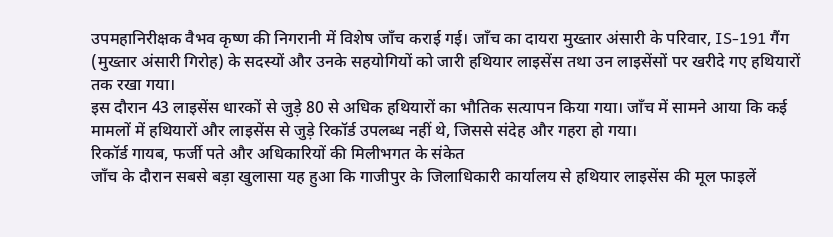उपमहानिरीक्षक वैभव कृष्ण की निगरानी में विशेष जाँच कराई गई। जाँच का दायरा मुख्तार अंसारी के परिवार, IS-191 गैंग (मुख्तार अंसारी गिरोह) के सदस्यों और उनके सहयोगियों को जारी हथियार लाइसेंस तथा उन लाइसेंसों पर खरीदे गए हथियारों तक रखा गया।
इस दौरान 43 लाइसेंस धारकों से जुड़े 80 से अधिक हथियारों का भौतिक सत्यापन किया गया। जाँच में सामने आया कि कई मामलों में हथियारों और लाइसेंस से जुड़े रिकॉर्ड उपलब्ध नहीं थे, जिससे संदेह और गहरा हो गया।
रिकॉर्ड गायब, फर्जी पते और अधिकारियों की मिलीभगत के संकेत
जाँच के दौरान सबसे बड़ा खुलासा यह हुआ कि गाजीपुर के जिलाधिकारी कार्यालय से हथियार लाइसेंस की मूल फाइलें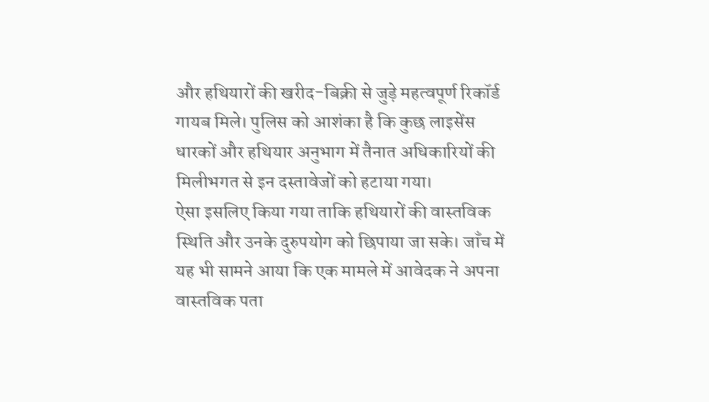और हथियारों की खरीद-बिक्री से जुड़े महत्वपूर्ण रिकॉर्ड गायब मिले। पुलिस को आशंका है कि कुछ लाइसेंस धारकों और हथियार अनुभाग में तैनात अधिकारियों की मिलीभगत से इन दस्तावेजों को हटाया गया।
ऐसा इसलिए किया गया ताकि हथियारों की वास्तविक स्थिति और उनके दुरुपयोग को छिपाया जा सके। जाँच में यह भी सामने आया कि एक मामले में आवेदक ने अपना वास्तविक पता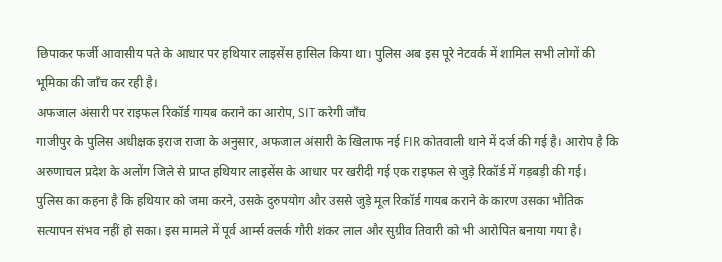छिपाकर फर्जी आवासीय पते के आधार पर हथियार लाइसेंस हासिल किया था। पुलिस अब इस पूरे नेटवर्क में शामिल सभी लोगों की भूमिका की जाँच कर रही है।
अफजाल अंसारी पर राइफल रिकॉर्ड गायब कराने का आरोप, SIT करेगी जाँच
गाजीपुर के पुलिस अधीक्षक इराज राजा के अनुसार, अफजाल अंसारी के खिलाफ नई FIR कोतवाली थाने में दर्ज की गई है। आरोप है कि अरुणाचल प्रदेश के अलोंग जिले से प्राप्त हथियार लाइसेंस के आधार पर खरीदी गई एक राइफल से जुड़े रिकॉर्ड में गड़बड़ी की गई।
पुलिस का कहना है कि हथियार को जमा करने, उसके दुरुपयोग और उससे जुड़े मूल रिकॉर्ड गायब कराने के कारण उसका भौतिक सत्यापन संभव नहीं हो सका। इस मामले में पूर्व आर्म्स क्लर्क गौरी शंकर लाल और सुग्रीव तिवारी को भी आरोपित बनाया गया है।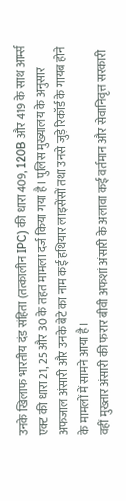उनके खिलाफ भारतीय दंड संहिता (तत्कालीन IPC) की धारा 409, 120B और 419 के साथ आर्म्स एक्ट की धारा 21, 25 और 30 के तहत मामला दर्ज किया गया है। पुलिस मुख्यालय के अनुसार अफजाल अंसारी और उनके बेटे का नाम कई हथियार लाइसेंसों तथा उनसे जुड़े रिकॉर्ड के गायब होने के मामलों में सामने आया है।
वहीं मुख्तार अंसारी की फरार बीवी अफशां अंसारी के अलावा कई वर्तमान और सेवानिवृत्त सरकारी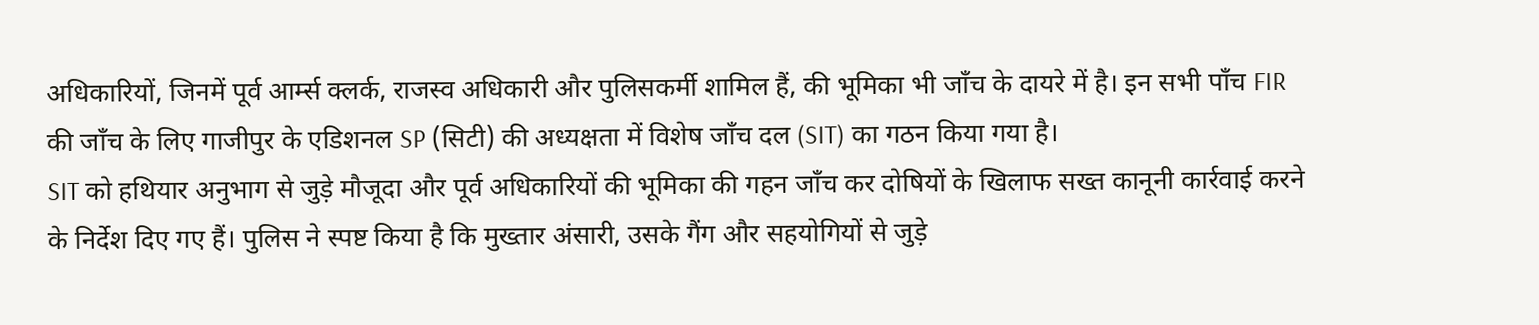अधिकारियों, जिनमें पूर्व आर्म्स क्लर्क, राजस्व अधिकारी और पुलिसकर्मी शामिल हैं, की भूमिका भी जाँच के दायरे में है। इन सभी पाँच FIR की जाँच के लिए गाजीपुर के एडिशनल SP (सिटी) की अध्यक्षता में विशेष जाँच दल (SIT) का गठन किया गया है।
SIT को हथियार अनुभाग से जुड़े मौजूदा और पूर्व अधिकारियों की भूमिका की गहन जाँच कर दोषियों के खिलाफ सख्त कानूनी कार्रवाई करने के निर्देश दिए गए हैं। पुलिस ने स्पष्ट किया है कि मुख्तार अंसारी, उसके गैंग और सहयोगियों से जुड़े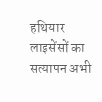हथियार लाइसेंसों का सत्यापन अभी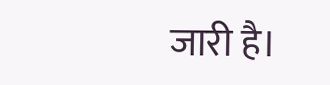जारी है।